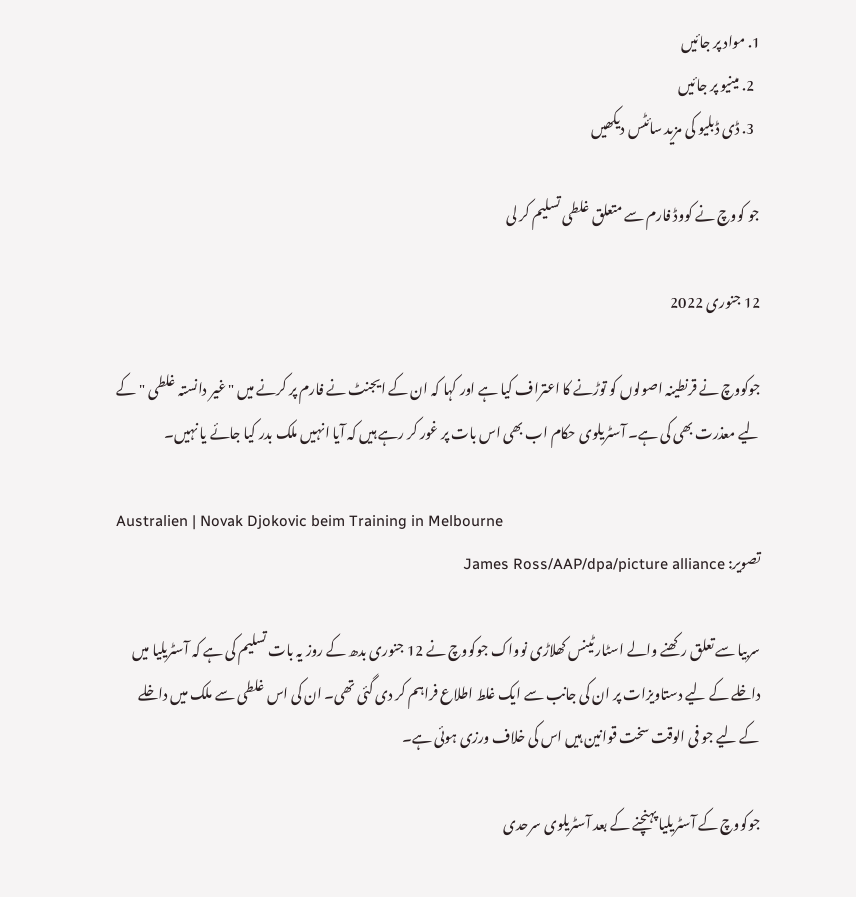1. مواد پر جائیں
  2. مینیو پر جائیں
  3. ڈی ڈبلیو کی مزید سائٹس دیکھیں

جو کووچ نے کووڈ فارم سے متعلق غلطی تسلیم کر لی

12 جنوری 2022

جوکووچ نے قرنطینہ اصولوں کو توڑنے کا اعتراف کیا ہے اور کہا کہ ان کے ایجنٹ نے فارم پر کرنے میں "غیر دانستہ غلطی "کے لیے معذرت بھی کی ہے۔ آسٹریلوی حکام اب بھی اس بات پر غور کر رہے ہیں کہ آیا انہیں ملک بدر کیا جائے یا نہیں۔

Australien | Novak Djokovic beim Training in Melbourne
تصویر: James Ross/AAP/dpa/picture alliance

سربیا سے تعلق رکھنے والے اسٹار ٹینس کھلاڑی نوواک جوکووچ نے 12 جنوری بدھ کے روز یہ بات تسلیم کی ہے کہ آسٹریلیا میں داخلے کے لیے دستاویزات پر ان کی جانب سے ایک غلط اطلاع فراہم کر دی گئی تھی۔ ان کی اس غلطی سے ملک میں داخلے کے لیے جو فی الوقت سخت قوانین ہیں اس کی خلاف ورزی ہوئی ہے۔

جوکووچ کے آسٹریلیا پہنچنے کے بعد آسٹریلوی سرحدی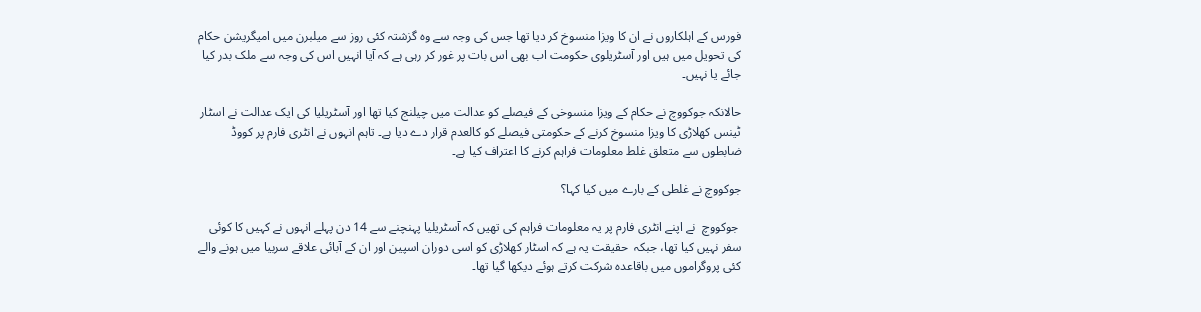فورس کے اہلکاروں نے ان کا ویزا منسوخ کر دیا تھا جس کی وجہ سے وہ گزشتہ کئی روز سے میلبرن میں امیگریشن حکام کی تحویل میں ہیں اور آسٹریلوی حکومت اب بھی اس بات پر غور کر رہی ہے کہ آیا انہیں اس کی وجہ سے ملک بدر کیا جائے یا نہیں۔

حالانکہ جوکووچ نے حکام کے ویزا منسوخی کے فیصلے کو عدالت میں چیلنج کیا تھا اور آسٹریلیا کی ایک عدالت نے اسٹار ٹینس کھلاڑی کا ویزا منسوخ کرنے کے حکومتی فیصلے کو کالعدم قرار دے دیا ہے۔ تاہم انہوں نے انٹری فارم پر کووڈ ضابطوں سے متعلق غلط معلومات فراہم کرنے کا اعتراف کیا ہے۔

جوکووچ نے غلطی کے بارے میں کیا کہا؟

 جوکووچ  نے اپنے انٹری فارم پر یہ معلومات فراہم کی تھیں کہ آسٹریلیا پہنچنے سے 14 دن پہلے انہوں نے کہیں کا کوئی سفر نہیں کیا تھا، جبکہ  حقیقت یہ ہے کہ اسٹار کھلاڑی کو اسی دوران اسپین اور ان کے آبائی علاقے سربیا میں ہونے والے کئی پروگراموں میں باقاعدہ شرکت کرتے ہوئے دیکھا گیا تھا۔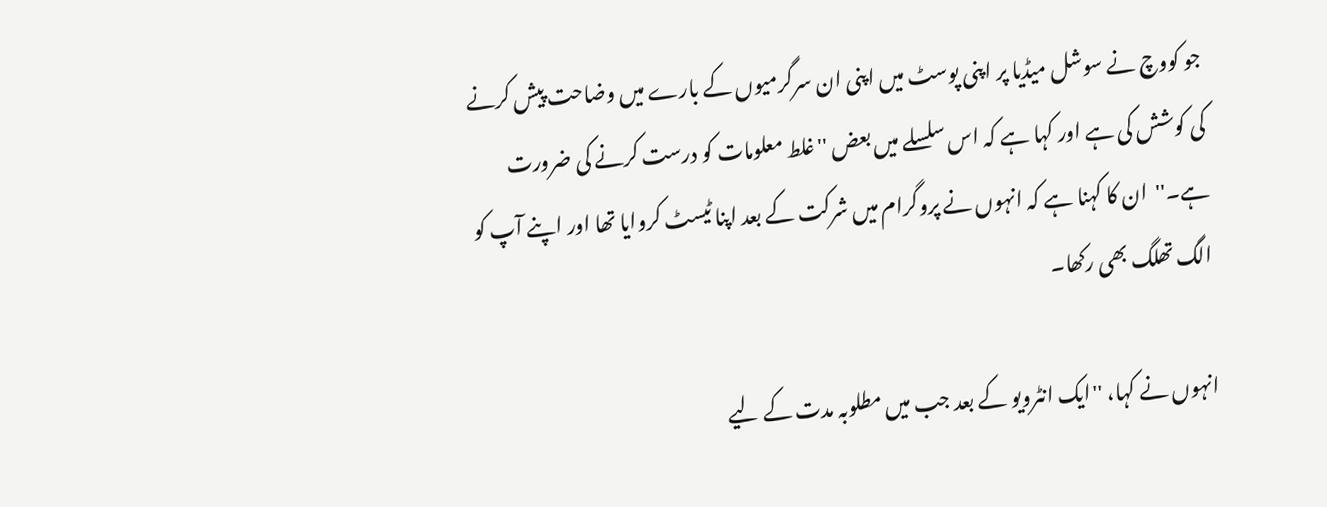جو کووچ نے سوشل میڈیا پر اپنی پوسٹ میں اپنی ان سرگرمیوں کے بارے میں وضاحت پیش کرنے کی کوشش کی ہے اور کہا ہے کہ اس سلسلے میں بعض ''غلط معلومات کو درست کرنے کی ضرورت ہے۔''  ان کا کہنا ہے کہ انہوں نے پروگرام میں شرکت کے بعد اپنا ٹیسٹ کروایا تھا اور اپنے آپ کو الگ تھلگ بھی رکھا۔

انہوں نے کہا، ''ایک انٹرویو کے بعد جب میں مطلوبہ مدت کے لیے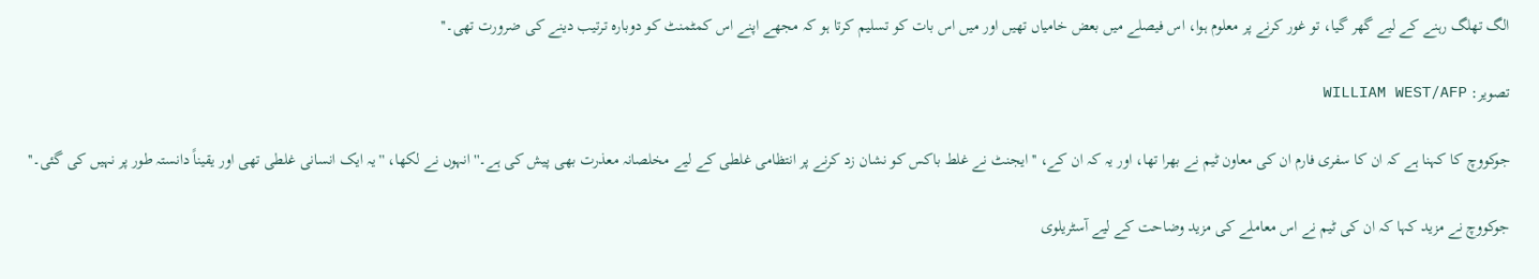الگ تھلگ رہنے کے لیے گھر گیا، تو غور کرنے پر معلوم ہوا، اس فیصلے میں بعض خامیاں تھیں اور میں اس بات کو تسلیم کرتا ہو کہ مجھے اپنے اس کمٹمنٹ کو دوبارہ ترتیب دینے کی ضرورت تھی۔''

تصویر: WILLIAM WEST/AFP

جوکووچ کا کہنا ہے کہ ان کا سفری فارم ان کی معاون ٹیم نے بھرا تھا، اور یہ کہ ان کے، ''ایجنٹ نے غلط باکس کو نشان زد کرنے پر انتظامی غلطی کے لیے مخلصانہ معذرت بھی پیش کی ہے۔'' انہوں نے لکھا، ''یہ ایک انسانی غلطی تھی اور یقیناً دانستہ طور پر نہیں کی گئی۔''

جوکووچ نے مزید کہا کہ ان کی ٹیم نے اس معاملے کی مزید وضاحت کے لیے آسٹریلوی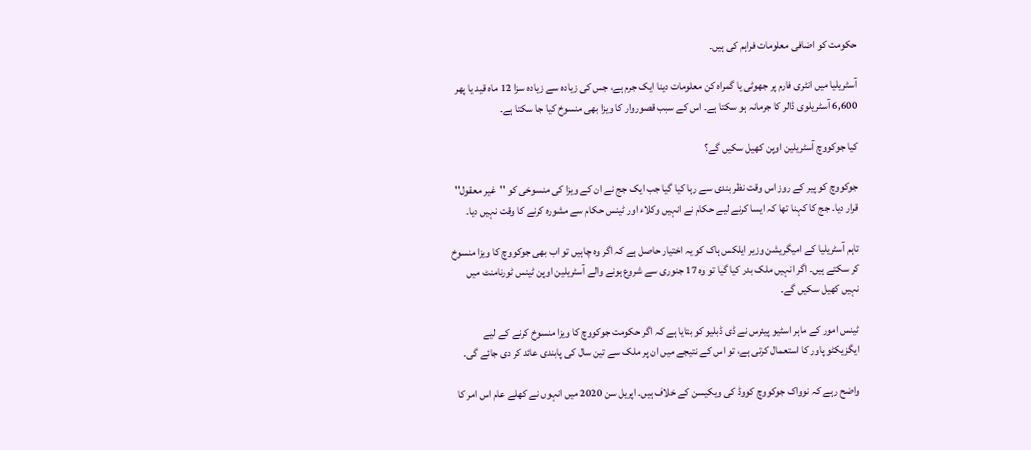حکومت کو اضافی معلومات فراہم کی ہیں۔

آسٹریلیا میں انٹری فارم پر جھوٹی یا گمراہ کن معلومات دینا ایک جرم ہے، جس کی زیادہ سے زیادہ سزا 12 ماہ قید یا پھر  6,600 آسٹریلوی ڈالر کا جرمانہ ہو سکتا ہے۔ اس کے سبب قصوروار کا ویزا بھی منسوخ کیا جا سکتا ہے۔

کیا جوکووچ آسٹریلین اوپن کھیل سکیں گے؟

جوکووچ کو پیر کے روز اس وقت نظر بندی سے رہا کیا گیا جب ایک جج نے ان کے ویزا کی منسوخی کو ''غیر معقول'' قرار دیا۔ جج کا کہنا تھا کہ ایسا کرنے لیے حکام نے انہیں وکلاء اور ٹینس حکام سے مشورہ کرنے کا وقت نہیں دیا۔

تاہم آسٹریلیا کے امیگریشن وزیر ایلکس ہاک کو یہ اختیار حاصل ہے کہ اگر وہ چاہیں تو اب بھی جوکووچ کا ویزا منسوخ کر سکتے ہیں۔ اگر انہیں ملک بدر کیا گیا تو وہ 17 جنوری سے شروع ہونے والے آسٹریلین اوپن ٹینس ٹورنامنٹ میں نہیں کھیل سکیں گے۔

ٹینس امور کے ماہر اسٹیو پیئرس نے ڈی ڈبلیو کو بتایا ہے کہ اگر حکومت جوکووچ کا ویزا منسوخ کرنے کے لیے ایگزیکٹو پاور کا استعمال کرتی ہے، تو اس کے نتیجے میں ان پر ملک سے تین سال کی پابندی عائد کر دی جائے گی۔

واضح رہے کہ نوواک جوکووچ کووڈ کی ویکیسن کے خلاف ہیں۔ اپریل سن 2020 میں انہوں نے کھلے عام اس امر کا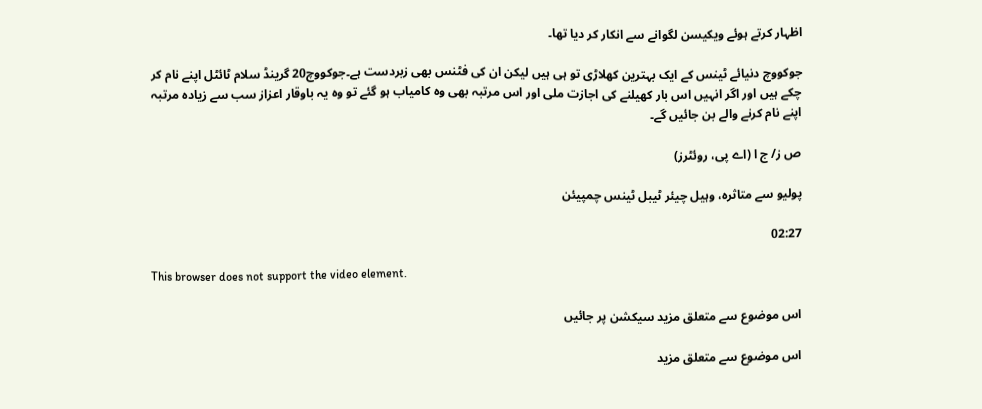اظہار کرتے ہوئے ویکیسن لگوانے سے انکار کر دیا تھا۔

جوکووچ دنیائے ٹینس کے ایک بہترین کھلاڑی تو ہی ہیں لیکن ان کی فٹنس بھی زبردست ہے۔جوکووچ20 گرینڈ سلام ٹائٹل اپنے نام کر چکے ہیں اور اگر انہیں اس بار کھیلنے کی اجازت ملی اور اس مرتبہ بھی وہ کامیاب ہو گئے تو وہ یہ باوقار اعزاز سب سے زیادہ مرتبہ اپنے نام کرنے والے بن جائیں گے۔

ص ز/ ج ا (اے پی، روئٹرز)

پولیو سے متاثرہ، وہیل چیئر ٹیبل ٹینس چمپیئن

02:27

This browser does not support the video element.

اس موضوع سے متعلق مزید سیکشن پر جائیں

اس موضوع سے متعلق مزید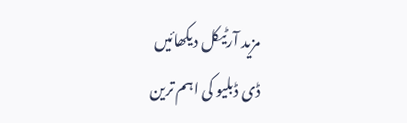مزید آرٹیکل دیکھائیں
ڈی ڈبلیو کی اہم ترین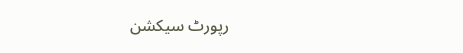رپورٹ سیکشن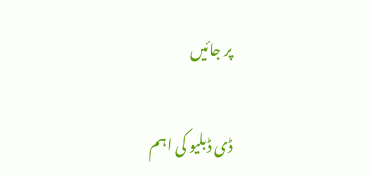پر جائیں

ڈی ڈبلیو کی اہم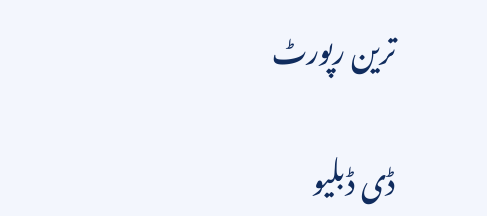ترین رپورٹ

ڈی ڈبلیو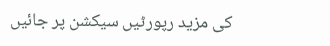کی مزید رپورٹیں سیکشن پر جائیں